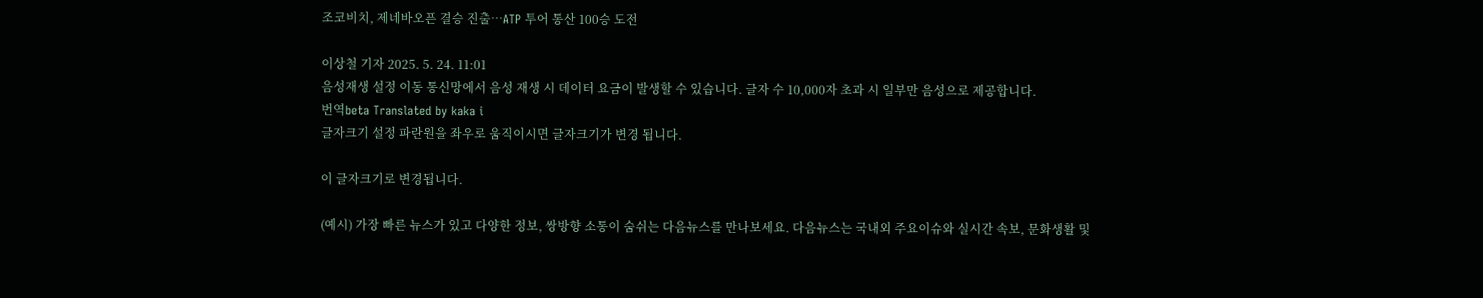조코비치, 제네바오픈 결승 진출…ATP 투어 통산 100승 도전

이상철 기자 2025. 5. 24. 11:01
음성재생 설정 이동 통신망에서 음성 재생 시 데이터 요금이 발생할 수 있습니다. 글자 수 10,000자 초과 시 일부만 음성으로 제공합니다.
번역beta Translated by kaka i
글자크기 설정 파란원을 좌우로 움직이시면 글자크기가 변경 됩니다.

이 글자크기로 변경됩니다.

(예시) 가장 빠른 뉴스가 있고 다양한 정보, 쌍방향 소통이 숨쉬는 다음뉴스를 만나보세요. 다음뉴스는 국내외 주요이슈와 실시간 속보, 문화생활 및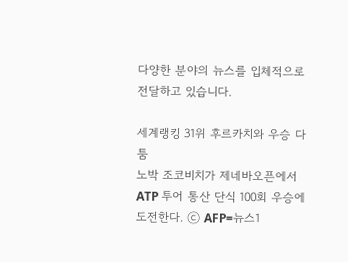다양한 분야의 뉴스를 입체적으로 전달하고 있습니다.

세계랭킹 31위 후르카치와 우승 다툼
노박 조코비치가 제네바오픈에서ATP 투어 통산 단식 100회 우승에 도전한다. ⓒ AFP=뉴스1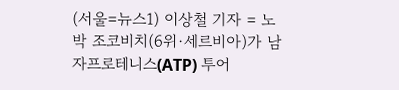(서울=뉴스1) 이상철 기자 = 노박 조코비치(6위·세르비아)가 남자프로테니스(ATP) 투어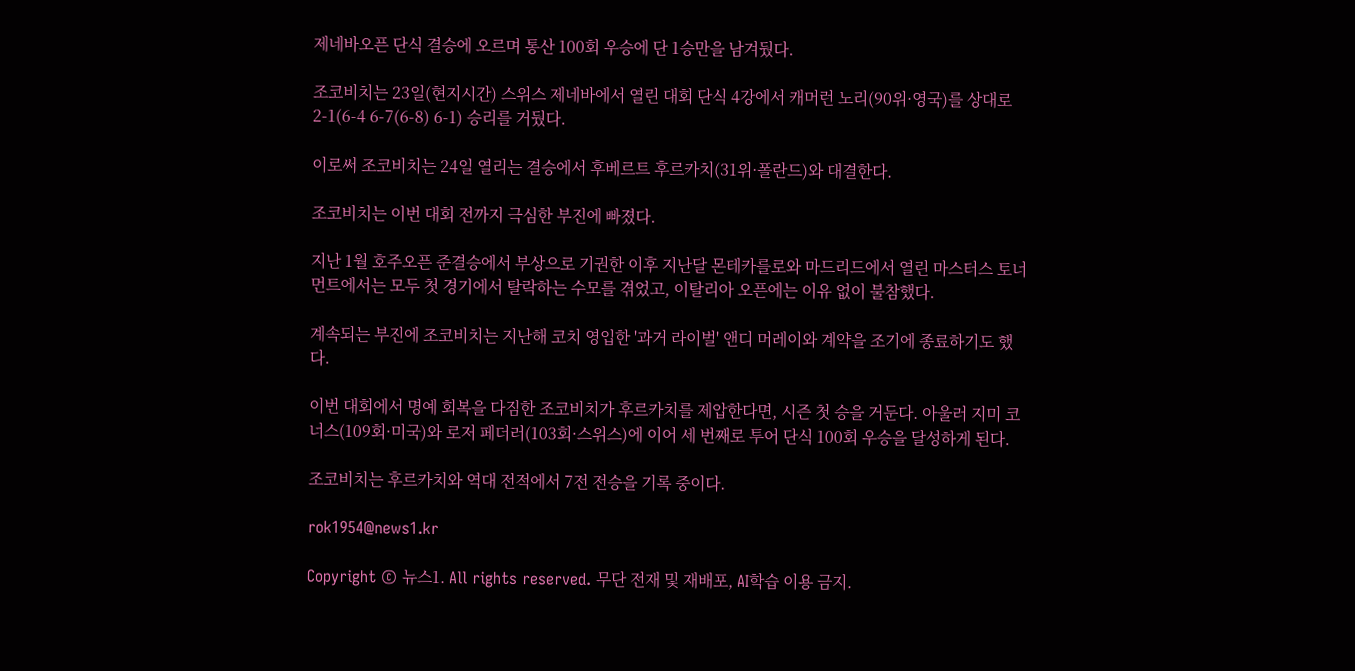제네바오픈 단식 결승에 오르며 통산 100회 우승에 단 1승만을 남겨뒀다.

조코비치는 23일(현지시간) 스위스 제네바에서 열린 대회 단식 4강에서 캐머런 노리(90위·영국)를 상대로 2-1(6-4 6-7(6-8) 6-1) 승리를 거뒀다.

이로써 조코비치는 24일 열리는 결승에서 후베르트 후르카치(31위·폴란드)와 대결한다.

조코비치는 이번 대회 전까지 극심한 부진에 빠졌다.

지난 1월 호주오픈 준결승에서 부상으로 기권한 이후 지난달 몬테카를로와 마드리드에서 열린 마스터스 토너먼트에서는 모두 첫 경기에서 탈락하는 수모를 겪었고, 이탈리아 오픈에는 이유 없이 불참했다.

계속되는 부진에 조코비치는 지난해 코치 영입한 '과거 라이벌' 앤디 머레이와 계약을 조기에 종료하기도 했다.

이번 대회에서 명예 회복을 다짐한 조코비치가 후르카치를 제압한다면, 시즌 첫 승을 거둔다. 아울러 지미 코너스(109회·미국)와 로저 페더러(103회·스위스)에 이어 세 번째로 투어 단식 100회 우승을 달성하게 된다.

조코비치는 후르카치와 역대 전적에서 7전 전승을 기록 중이다.

rok1954@news1.kr

Copyright © 뉴스1. All rights reserved. 무단 전재 및 재배포, AI학습 이용 금지.